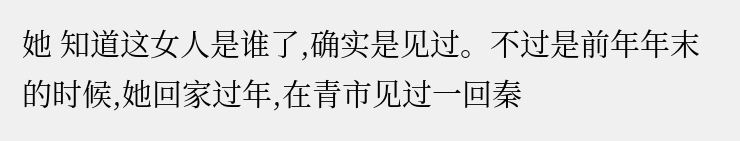她 知道这女人是谁了,确实是见过。不过是前年年末的时候,她回家过年,在青市见过一回秦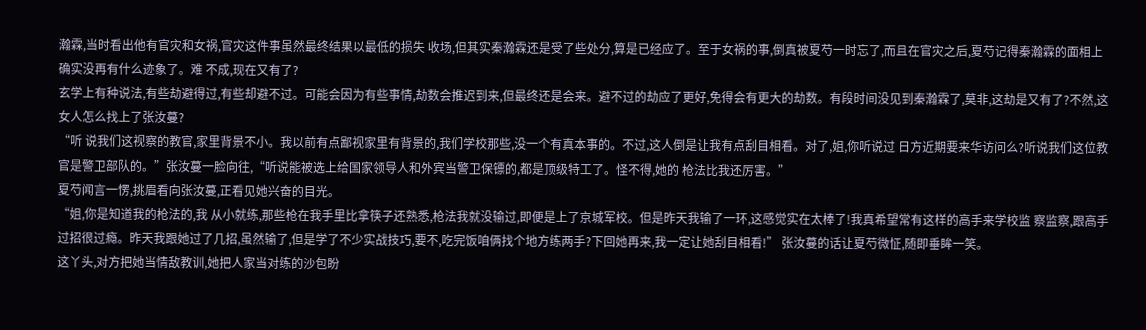瀚霖,当时看出他有官灾和女祸,官灾这件事虽然最终结果以最低的损失 收场,但其实秦瀚霖还是受了些处分,算是已经应了。至于女祸的事,倒真被夏芍一时忘了,而且在官灾之后,夏芍记得秦瀚霖的面相上确实没再有什么迹象了。难 不成,现在又有了?
玄学上有种说法,有些劫避得过,有些却避不过。可能会因为有些事情,劫数会推迟到来,但最终还是会来。避不过的劫应了更好,免得会有更大的劫数。有段时间没见到秦瀚霖了,莫非,这劫是又有了?不然,这女人怎么找上了张汝蔓?
“听 说我们这视察的教官,家里背景不小。我以前有点鄙视家里有背景的,我们学校那些,没一个有真本事的。不过,这人倒是让我有点刮目相看。对了,姐,你听说过 日方近期要来华访问么?听说我们这位教官是警卫部队的。”张汝蔓一脸向往,“听说能被选上给国家领导人和外宾当警卫保镖的,都是顶级特工了。怪不得,她的 枪法比我还厉害。”
夏芍闻言一愣,挑眉看向张汝蔓,正看见她兴奋的目光。
“姐,你是知道我的枪法的,我 从小就练,那些枪在我手里比拿筷子还熟悉,枪法我就没输过,即便是上了京城军校。但是昨天我输了一环,这感觉实在太棒了!我真希望常有这样的高手来学校监 察监察,跟高手过招很过瘾。昨天我跟她过了几招,虽然输了,但是学了不少实战技巧,要不,吃完饭咱俩找个地方练两手?下回她再来,我一定让她刮目相看!” 张汝蔓的话让夏芍微怔,随即垂眸一笑。
这丫头,对方把她当情敌教训,她把人家当对练的沙包盼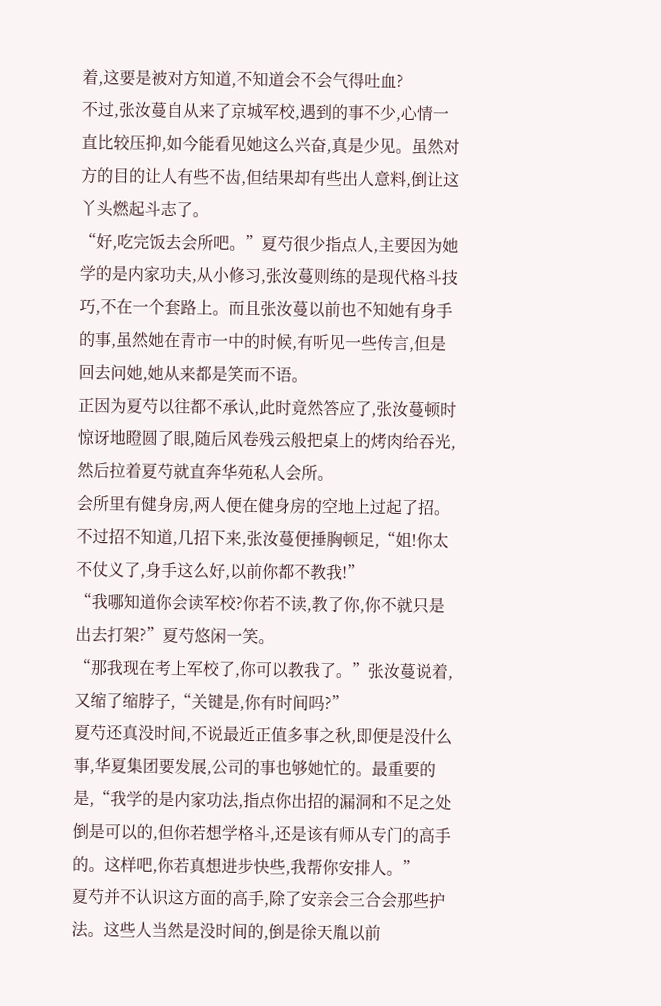着,这要是被对方知道,不知道会不会气得吐血?
不过,张汝蔓自从来了京城军校,遇到的事不少,心情一直比较压抑,如今能看见她这么兴奋,真是少见。虽然对方的目的让人有些不齿,但结果却有些出人意料,倒让这丫头燃起斗志了。
“好,吃完饭去会所吧。”夏芍很少指点人,主要因为她学的是内家功夫,从小修习,张汝蔓则练的是现代格斗技巧,不在一个套路上。而且张汝蔓以前也不知她有身手的事,虽然她在青市一中的时候,有听见一些传言,但是回去问她,她从来都是笑而不语。
正因为夏芍以往都不承认,此时竟然答应了,张汝蔓顿时惊讶地瞪圆了眼,随后风卷残云般把桌上的烤肉给吞光,然后拉着夏芍就直奔华苑私人会所。
会所里有健身房,两人便在健身房的空地上过起了招。
不过招不知道,几招下来,张汝蔓便捶胸顿足,“姐!你太不仗义了,身手这么好,以前你都不教我!”
“我哪知道你会读军校?你若不读,教了你,你不就只是出去打架?”夏芍悠闲一笑。
“那我现在考上军校了,你可以教我了。”张汝蔓说着,又缩了缩脖子,“关键是,你有时间吗?”
夏芍还真没时间,不说最近正值多事之秋,即便是没什么事,华夏集团要发展,公司的事也够她忙的。最重要的是,“我学的是内家功法,指点你出招的漏洞和不足之处倒是可以的,但你若想学格斗,还是该有师从专门的高手的。这样吧,你若真想进步快些,我帮你安排人。”
夏芍并不认识这方面的高手,除了安亲会三合会那些护法。这些人当然是没时间的,倒是徐天胤以前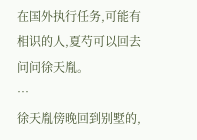在国外执行任务,可能有相识的人,夏芍可以回去问问徐天胤。
…
徐天胤傍晚回到别墅的,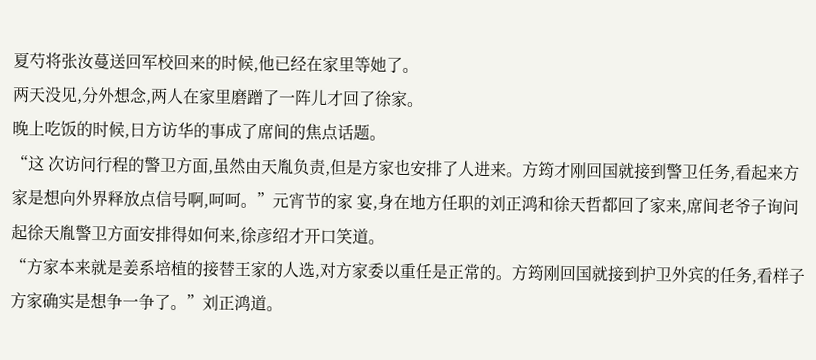夏芍将张汝蔓送回军校回来的时候,他已经在家里等她了。
两天没见,分外想念,两人在家里磨蹭了一阵儿才回了徐家。
晚上吃饭的时候,日方访华的事成了席间的焦点话题。
“这 次访问行程的警卫方面,虽然由天胤负责,但是方家也安排了人进来。方筠才刚回国就接到警卫任务,看起来方家是想向外界释放点信号啊,呵呵。”元宵节的家 宴,身在地方任职的刘正鸿和徐天哲都回了家来,席间老爷子询问起徐天胤警卫方面安排得如何来,徐彦绍才开口笑道。
“方家本来就是姜系培植的接替王家的人选,对方家委以重任是正常的。方筠刚回国就接到护卫外宾的任务,看样子方家确实是想争一争了。”刘正鸿道。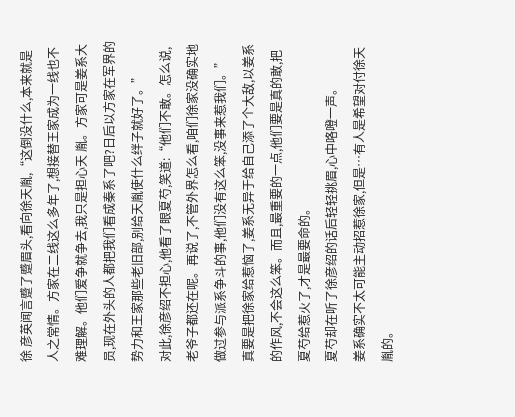徐 彦英闻言蹙了蹙眉头,看向徐天胤,“这倒没什么,本来就是人之常情。方家在二线这么多年了,想接替王家成为一线也不难理解。他们爱争就争去,我只是担心天 胤。方家可是姜系大员,现在外头的人都把我们看成秦系了吧?日后以方家在军界的势力和王家那些老旧部,别给天胤使什么绊子就好了。”
对此,徐彦绍不担心,他看了眼夏芍,笑道:“他们不敢。怎么说,老爷子都还在呢。再说了,不管外界怎么看,咱们徐家没确实地做过参与派系争斗的事,他们没有这么笨,没事来惹我们。”
真要是把徐家给惹恼了,姜系无异于给自己添了个大敌,以姜系的作风,不会这么笨。而且,最重要的一点,他们要是真的敢,把夏芍给惹火了,才是最要命的。
夏芍却在听了徐彦绍的话后轻轻挑眉,心中咯噔一声。
姜系确实不太可能主动招惹徐家,但是…有人是希望对付徐天胤的。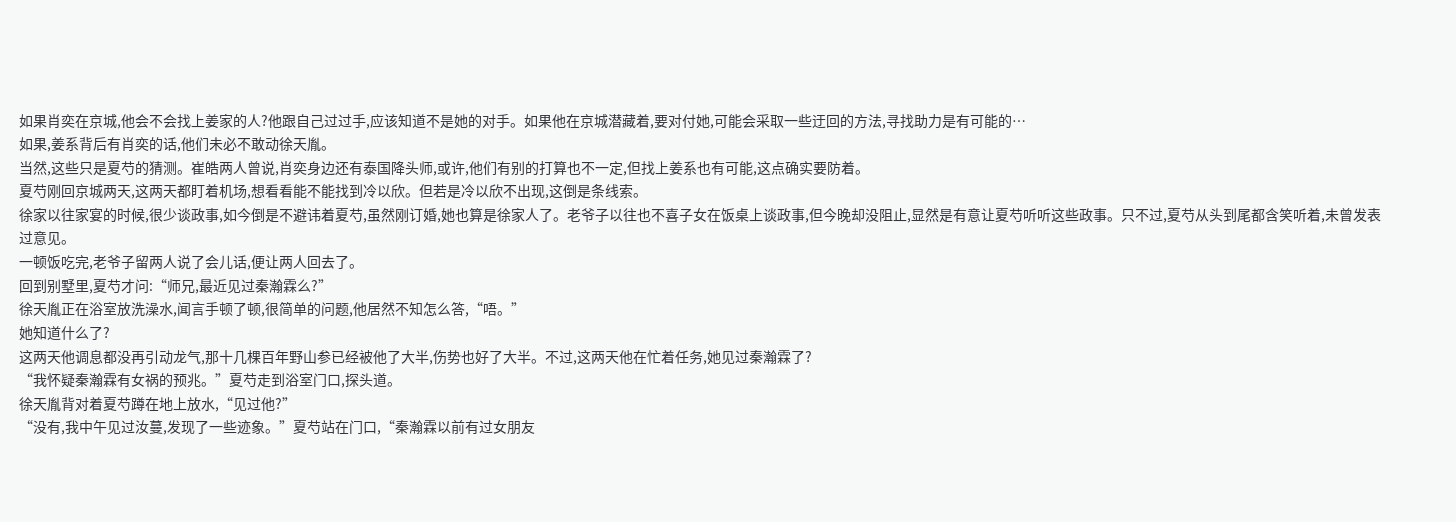如果肖奕在京城,他会不会找上姜家的人?他跟自己过过手,应该知道不是她的对手。如果他在京城潜藏着,要对付她,可能会采取一些迂回的方法,寻找助力是有可能的…
如果,姜系背后有肖奕的话,他们未必不敢动徐天胤。
当然,这些只是夏芍的猜测。崔皓两人曾说,肖奕身边还有泰国降头师,或许,他们有别的打算也不一定,但找上姜系也有可能,这点确实要防着。
夏芍刚回京城两天,这两天都盯着机场,想看看能不能找到冷以欣。但若是冷以欣不出现,这倒是条线索。
徐家以往家宴的时候,很少谈政事,如今倒是不避讳着夏芍,虽然刚订婚,她也算是徐家人了。老爷子以往也不喜子女在饭桌上谈政事,但今晚却没阻止,显然是有意让夏芍听听这些政事。只不过,夏芍从头到尾都含笑听着,未曾发表过意见。
一顿饭吃完,老爷子留两人说了会儿话,便让两人回去了。
回到别墅里,夏芍才问:“师兄,最近见过秦瀚霖么?”
徐天胤正在浴室放洗澡水,闻言手顿了顿,很简单的问题,他居然不知怎么答,“唔。”
她知道什么了?
这两天他调息都没再引动龙气,那十几棵百年野山参已经被他了大半,伤势也好了大半。不过,这两天他在忙着任务,她见过秦瀚霖了?
“我怀疑秦瀚霖有女祸的预兆。”夏芍走到浴室门口,探头道。
徐天胤背对着夏芍蹲在地上放水,“见过他?”
“没有,我中午见过汝蔓,发现了一些迹象。”夏芍站在门口,“秦瀚霖以前有过女朋友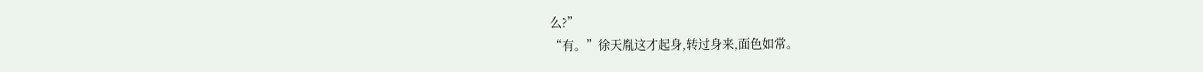么?”
“有。”徐天胤这才起身,转过身来,面色如常。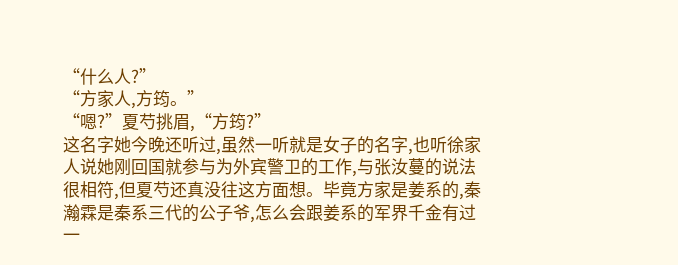“什么人?”
“方家人,方筠。”
“嗯?”夏芍挑眉,“方筠?”
这名字她今晚还听过,虽然一听就是女子的名字,也听徐家人说她刚回国就参与为外宾警卫的工作,与张汝蔓的说法很相符,但夏芍还真没往这方面想。毕竟方家是姜系的,秦瀚霖是秦系三代的公子爷,怎么会跟姜系的军界千金有过一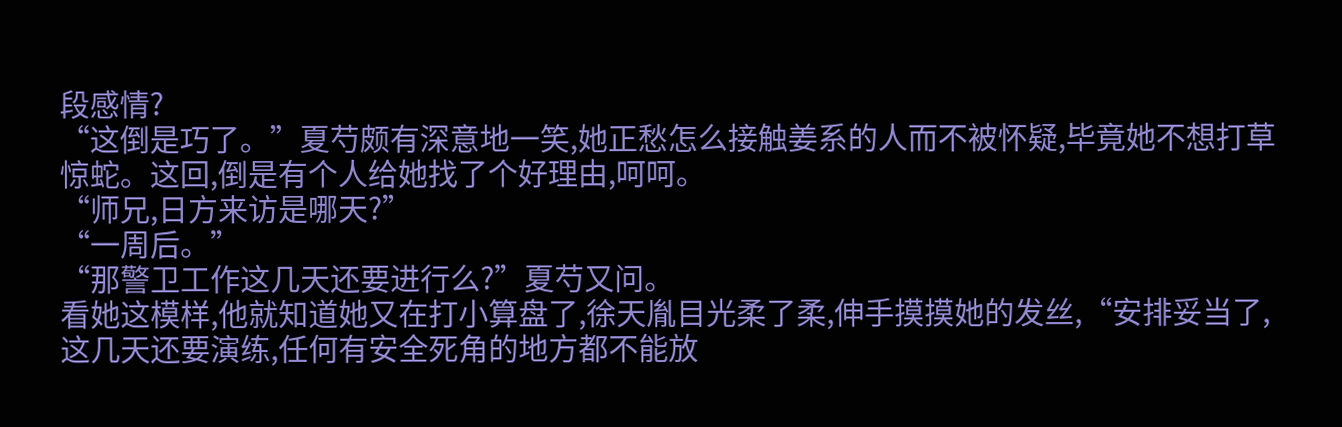段感情?
“这倒是巧了。”夏芍颇有深意地一笑,她正愁怎么接触姜系的人而不被怀疑,毕竟她不想打草惊蛇。这回,倒是有个人给她找了个好理由,呵呵。
“师兄,日方来访是哪天?”
“一周后。”
“那警卫工作这几天还要进行么?”夏芍又问。
看她这模样,他就知道她又在打小算盘了,徐天胤目光柔了柔,伸手摸摸她的发丝,“安排妥当了,这几天还要演练,任何有安全死角的地方都不能放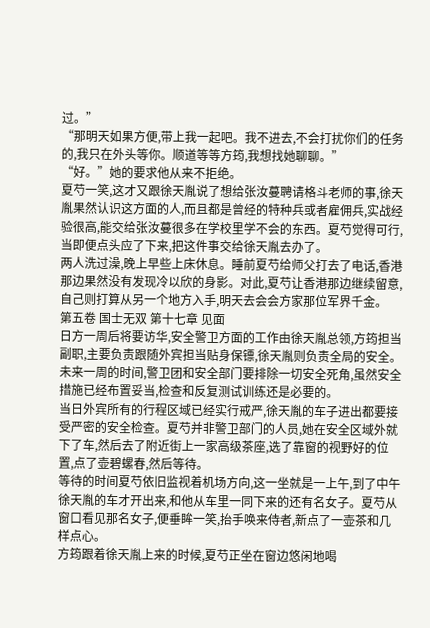过。”
“那明天如果方便,带上我一起吧。我不进去,不会打扰你们的任务的,我只在外头等你。顺道等等方筠,我想找她聊聊。”
“好。”她的要求他从来不拒绝。
夏芍一笑,这才又跟徐天胤说了想给张汝蔓聘请格斗老师的事,徐天胤果然认识这方面的人,而且都是曾经的特种兵或者雇佣兵,实战经验很高,能交给张汝蔓很多在学校里学不会的东西。夏芍觉得可行,当即便点头应了下来,把这件事交给徐天胤去办了。
两人洗过澡,晚上早些上床休息。睡前夏芍给师父打去了电话,香港那边果然没有发现冷以欣的身影。对此,夏芍让香港那边继续留意,自己则打算从另一个地方入手,明天去会会方家那位军界千金。
第五卷 国士无双 第十七章 见面
日方一周后将要访华,安全警卫方面的工作由徐天胤总领,方筠担当副职,主要负责跟随外宾担当贴身保镖,徐天胤则负责全局的安全。未来一周的时间,警卫团和安全部门要排除一切安全死角,虽然安全措施已经布置妥当,检查和反复测试训练还是必要的。
当日外宾所有的行程区域已经实行戒严,徐天胤的车子进出都要接受严密的安全检查。夏芍并非警卫部门的人员,她在安全区域外就下了车,然后去了附近街上一家高级茶座,选了靠窗的视野好的位置,点了壶碧螺春,然后等待。
等待的时间夏芍依旧监视着机场方向,这一坐就是一上午,到了中午徐天胤的车才开出来,和他从车里一同下来的还有名女子。夏芍从窗口看见那名女子,便垂眸一笑,抬手唤来侍者,新点了一壶茶和几样点心。
方筠跟着徐天胤上来的时候,夏芍正坐在窗边悠闲地喝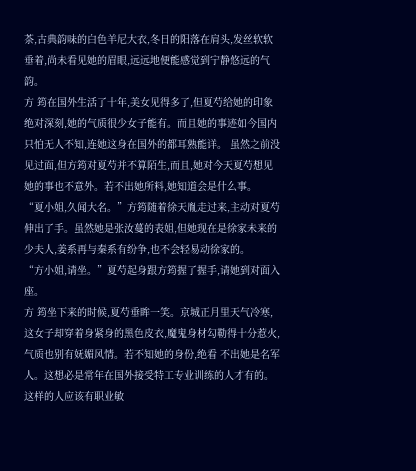茶,古典韵味的白色羊尼大衣,冬日的阳落在肩头,发丝软软垂着,尚未看见她的眉眼,远远地便能感觉到宁静悠远的气韵。
方 筠在国外生活了十年,美女见得多了,但夏芍给她的印象绝对深刻,她的气质很少女子能有。而且她的事迹如今国内只怕无人不知,连她这身在国外的都耳熟能详。 虽然之前没见过面,但方筠对夏芍并不算陌生,而且,她对今天夏芍想见她的事也不意外。若不出她所料,她知道会是什么事。
“夏小姐,久闻大名。”方筠随着徐天胤走过来,主动对夏芍伸出了手。虽然她是张汝蔓的表姐,但她现在是徐家未来的少夫人,姜系再与秦系有纷争,也不会轻易动徐家的。
“方小姐,请坐。”夏芍起身跟方筠握了握手,请她到对面入座。
方 筠坐下来的时候,夏芍垂眸一笑。京城正月里天气冷寒,这女子却穿着身紧身的黑色皮衣,魔鬼身材勾勒得十分惹火,气质也别有妩媚风情。若不知她的身份,绝看 不出她是名军人。这想必是常年在国外接受特工专业训练的人才有的。这样的人应该有职业敏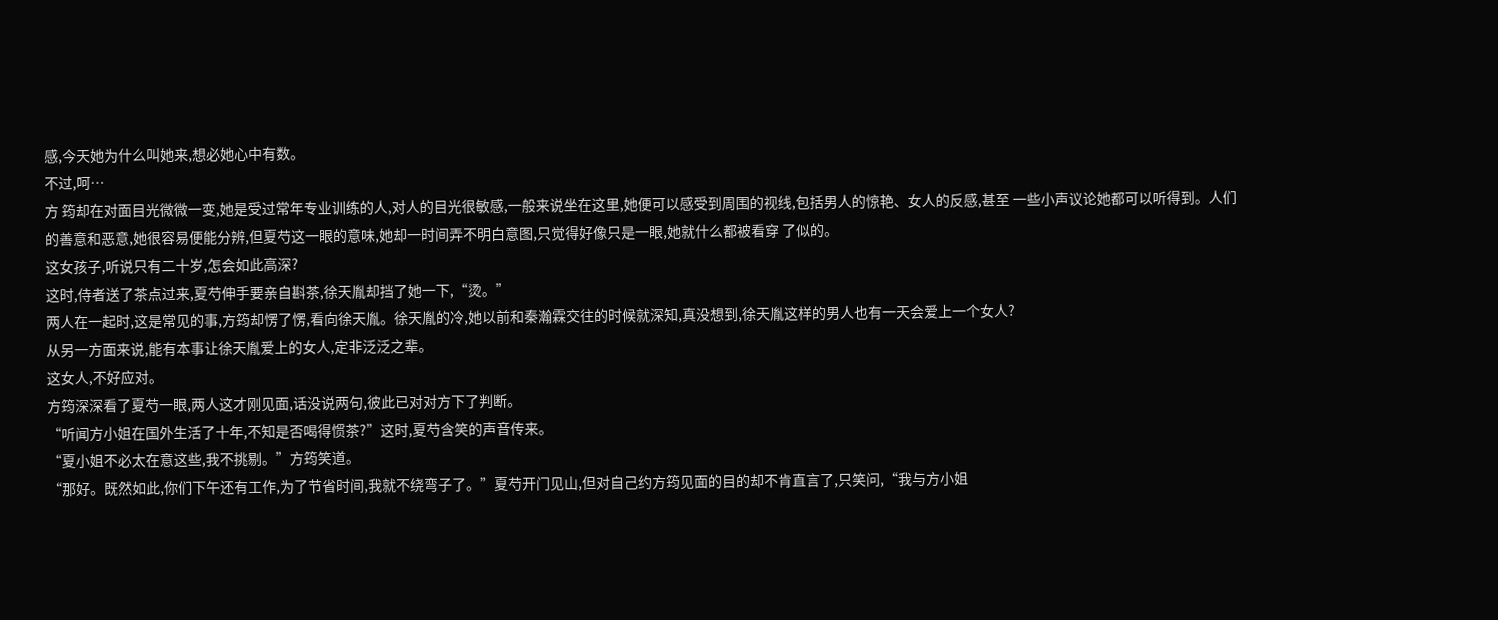感,今天她为什么叫她来,想必她心中有数。
不过,呵…
方 筠却在对面目光微微一变,她是受过常年专业训练的人,对人的目光很敏感,一般来说坐在这里,她便可以感受到周围的视线,包括男人的惊艳、女人的反感,甚至 一些小声议论她都可以听得到。人们的善意和恶意,她很容易便能分辨,但夏芍这一眼的意味,她却一时间弄不明白意图,只觉得好像只是一眼,她就什么都被看穿 了似的。
这女孩子,听说只有二十岁,怎会如此高深?
这时,侍者送了茶点过来,夏芍伸手要亲自斟茶,徐天胤却挡了她一下,“烫。”
两人在一起时,这是常见的事,方筠却愣了愣,看向徐天胤。徐天胤的冷,她以前和秦瀚霖交往的时候就深知,真没想到,徐天胤这样的男人也有一天会爱上一个女人?
从另一方面来说,能有本事让徐天胤爱上的女人,定非泛泛之辈。
这女人,不好应对。
方筠深深看了夏芍一眼,两人这才刚见面,话没说两句,彼此已对对方下了判断。
“听闻方小姐在国外生活了十年,不知是否喝得惯茶?”这时,夏芍含笑的声音传来。
“夏小姐不必太在意这些,我不挑剔。”方筠笑道。
“那好。既然如此,你们下午还有工作,为了节省时间,我就不绕弯子了。”夏芍开门见山,但对自己约方筠见面的目的却不肯直言了,只笑问,“我与方小姐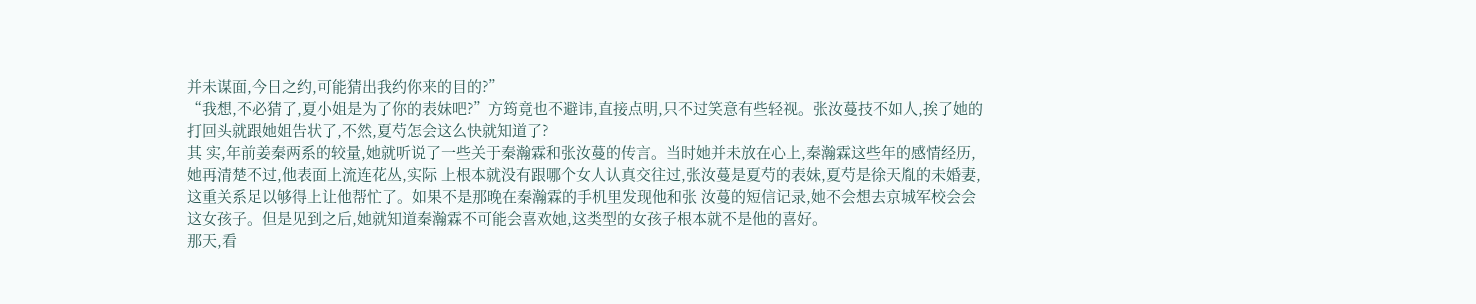并未谋面,今日之约,可能猜出我约你来的目的?”
“我想,不必猜了,夏小姐是为了你的表妹吧?”方筠竟也不避讳,直接点明,只不过笑意有些轻视。张汝蔓技不如人,挨了她的打回头就跟她姐告状了,不然,夏芍怎会这么快就知道了?
其 实,年前姜秦两系的较量,她就听说了一些关于秦瀚霖和张汝蔓的传言。当时她并未放在心上,秦瀚霖这些年的感情经历,她再清楚不过,他表面上流连花丛,实际 上根本就没有跟哪个女人认真交往过,张汝蔓是夏芍的表妹,夏芍是徐天胤的未婚妻,这重关系足以够得上让他帮忙了。如果不是那晚在秦瀚霖的手机里发现他和张 汝蔓的短信记录,她不会想去京城军校会会这女孩子。但是见到之后,她就知道秦瀚霖不可能会喜欢她,这类型的女孩子根本就不是他的喜好。
那天,看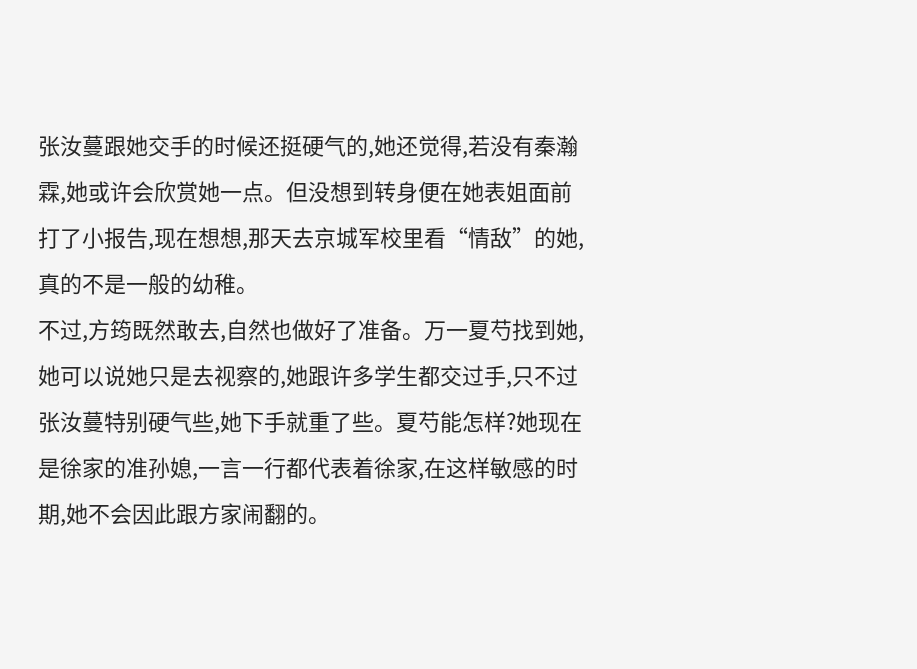张汝蔓跟她交手的时候还挺硬气的,她还觉得,若没有秦瀚霖,她或许会欣赏她一点。但没想到转身便在她表姐面前打了小报告,现在想想,那天去京城军校里看“情敌”的她,真的不是一般的幼稚。
不过,方筠既然敢去,自然也做好了准备。万一夏芍找到她,她可以说她只是去视察的,她跟许多学生都交过手,只不过张汝蔓特别硬气些,她下手就重了些。夏芍能怎样?她现在是徐家的准孙媳,一言一行都代表着徐家,在这样敏感的时期,她不会因此跟方家闹翻的。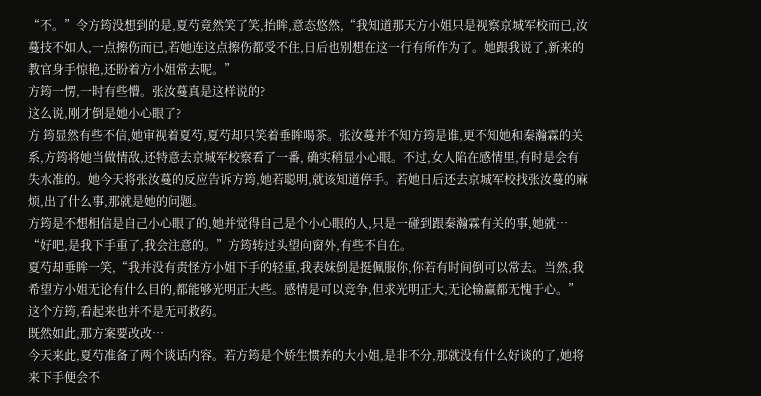“不。”令方筠没想到的是,夏芍竟然笑了笑,抬眸,意态悠然,“我知道那天方小姐只是视察京城军校而已,汝蔓技不如人,一点擦伤而已,若她连这点擦伤都受不住,日后也别想在这一行有所作为了。她跟我说了,新来的教官身手惊艳,还盼着方小姐常去呢。”
方筠一愣,一时有些懵。张汝蔓真是这样说的?
这么说,刚才倒是她小心眼了?
方 筠显然有些不信,她审视着夏芍,夏芍却只笑着垂眸喝茶。张汝蔓并不知方筠是谁,更不知她和秦瀚霖的关系,方筠将她当做情敌,还特意去京城军校察看了一番, 确实稍显小心眼。不过,女人陷在感情里,有时是会有失水准的。她今天将张汝蔓的反应告诉方筠,她若聪明,就该知道停手。若她日后还去京城军校找张汝蔓的麻 烦,出了什么事,那就是她的问题。
方筠是不想相信是自己小心眼了的,她并觉得自己是个小心眼的人,只是一碰到跟秦瀚霖有关的事,她就…
“好吧,是我下手重了,我会注意的。”方筠转过头望向窗外,有些不自在。
夏芍却垂眸一笑,“我并没有责怪方小姐下手的轻重,我表妹倒是挺佩服你,你若有时间倒可以常去。当然,我希望方小姐无论有什么目的,都能够光明正大些。感情是可以竞争,但求光明正大,无论输赢都无愧于心。”
这个方筠,看起来也并不是无可救药。
既然如此,那方案要改改…
今天来此,夏芍准备了两个谈话内容。若方筠是个娇生惯养的大小姐,是非不分,那就没有什么好谈的了,她将来下手便会不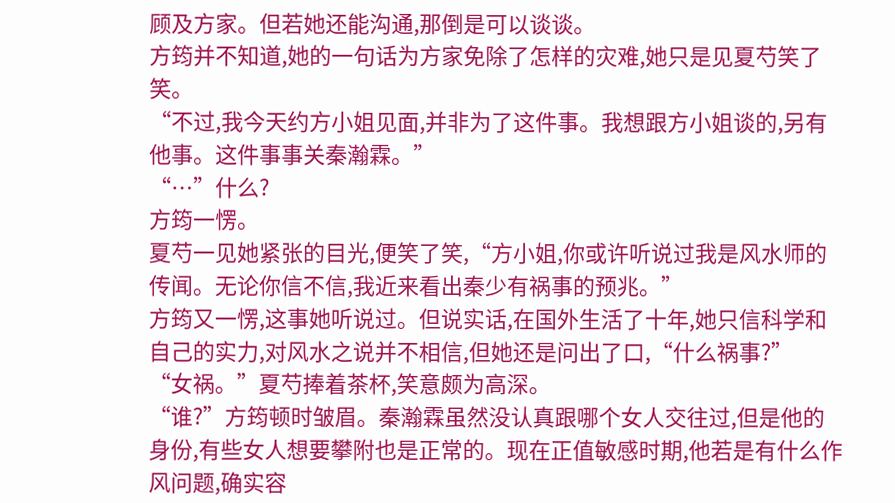顾及方家。但若她还能沟通,那倒是可以谈谈。
方筠并不知道,她的一句话为方家免除了怎样的灾难,她只是见夏芍笑了笑。
“不过,我今天约方小姐见面,并非为了这件事。我想跟方小姐谈的,另有他事。这件事事关秦瀚霖。”
“…”什么?
方筠一愣。
夏芍一见她紧张的目光,便笑了笑,“方小姐,你或许听说过我是风水师的传闻。无论你信不信,我近来看出秦少有祸事的预兆。”
方筠又一愣,这事她听说过。但说实话,在国外生活了十年,她只信科学和自己的实力,对风水之说并不相信,但她还是问出了口,“什么祸事?”
“女祸。”夏芍捧着茶杯,笑意颇为高深。
“谁?”方筠顿时皱眉。秦瀚霖虽然没认真跟哪个女人交往过,但是他的身份,有些女人想要攀附也是正常的。现在正值敏感时期,他若是有什么作风问题,确实容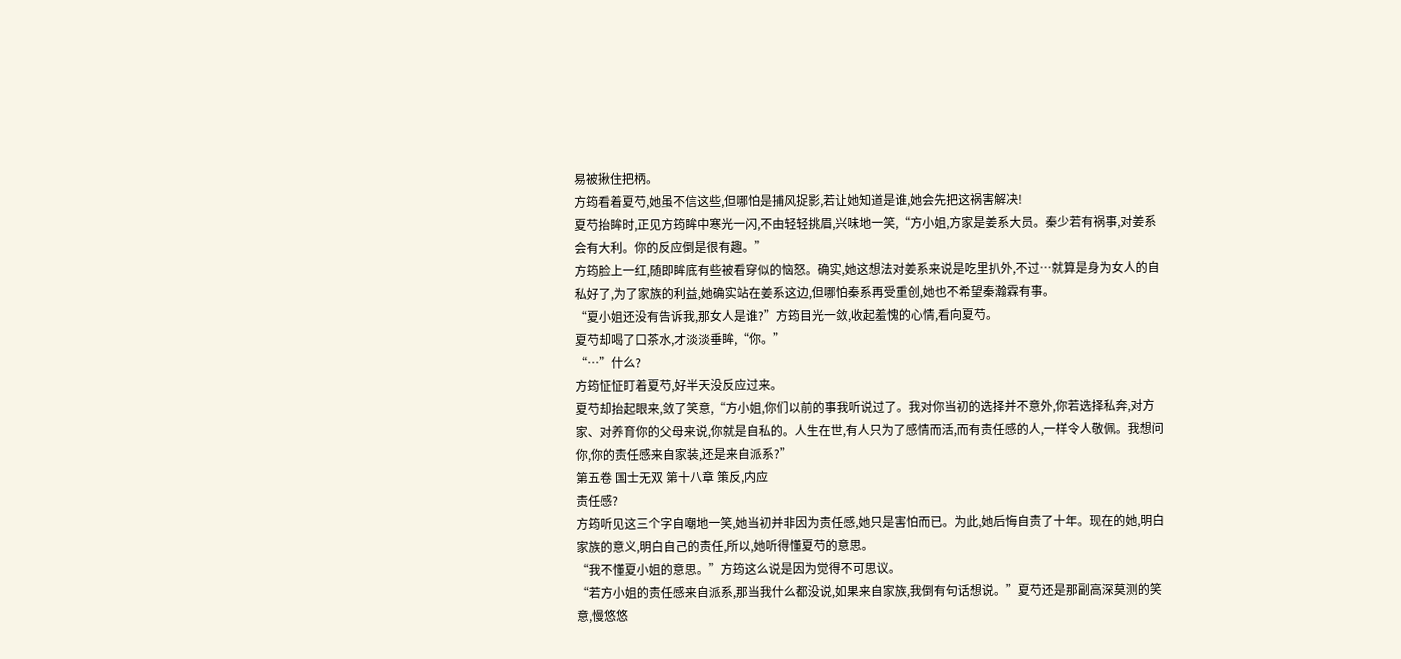易被揪住把柄。
方筠看着夏芍,她虽不信这些,但哪怕是捕风捉影,若让她知道是谁,她会先把这祸害解决!
夏芍抬眸时,正见方筠眸中寒光一闪,不由轻轻挑眉,兴味地一笑,“方小姐,方家是姜系大员。秦少若有祸事,对姜系会有大利。你的反应倒是很有趣。”
方筠脸上一红,随即眸底有些被看穿似的恼怒。确实,她这想法对姜系来说是吃里扒外,不过…就算是身为女人的自私好了,为了家族的利益,她确实站在姜系这边,但哪怕秦系再受重创,她也不希望秦瀚霖有事。
“夏小姐还没有告诉我,那女人是谁?”方筠目光一敛,收起羞愧的心情,看向夏芍。
夏芍却喝了口茶水,才淡淡垂眸,“你。”
“…”什么?
方筠怔怔盯着夏芍,好半天没反应过来。
夏芍却抬起眼来,敛了笑意,“方小姐,你们以前的事我听说过了。我对你当初的选择并不意外,你若选择私奔,对方家、对养育你的父母来说,你就是自私的。人生在世,有人只为了感情而活,而有责任感的人,一样令人敬佩。我想问你,你的责任感来自家装,还是来自派系?”
第五卷 国士无双 第十八章 策反,内应
责任感?
方筠听见这三个字自嘲地一笑,她当初并非因为责任感,她只是害怕而已。为此,她后悔自责了十年。现在的她,明白家族的意义,明白自己的责任,所以,她听得懂夏芍的意思。
“我不懂夏小姐的意思。”方筠这么说是因为觉得不可思议。
“若方小姐的责任感来自派系,那当我什么都没说,如果来自家族,我倒有句话想说。”夏芍还是那副高深莫测的笑意,慢悠悠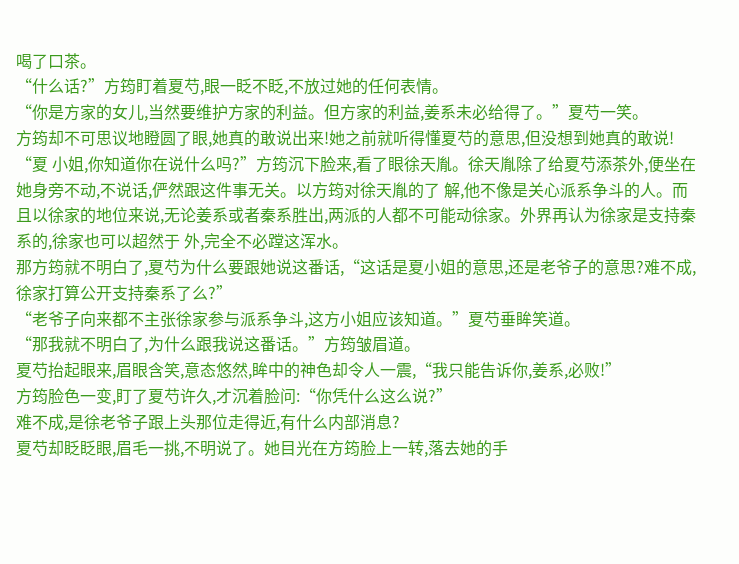喝了口茶。
“什么话?”方筠盯着夏芍,眼一眨不眨,不放过她的任何表情。
“你是方家的女儿,当然要维护方家的利益。但方家的利益,姜系未必给得了。”夏芍一笑。
方筠却不可思议地瞪圆了眼,她真的敢说出来!她之前就听得懂夏芍的意思,但没想到她真的敢说!
“夏 小姐,你知道你在说什么吗?”方筠沉下脸来,看了眼徐天胤。徐天胤除了给夏芍添茶外,便坐在她身旁不动,不说话,俨然跟这件事无关。以方筠对徐天胤的了 解,他不像是关心派系争斗的人。而且以徐家的地位来说,无论姜系或者秦系胜出,两派的人都不可能动徐家。外界再认为徐家是支持秦系的,徐家也可以超然于 外,完全不必蹚这浑水。
那方筠就不明白了,夏芍为什么要跟她说这番话,“这话是夏小姐的意思,还是老爷子的意思?难不成,徐家打算公开支持秦系了么?”
“老爷子向来都不主张徐家参与派系争斗,这方小姐应该知道。”夏芍垂眸笑道。
“那我就不明白了,为什么跟我说这番话。”方筠皱眉道。
夏芍抬起眼来,眉眼含笑,意态悠然,眸中的神色却令人一震,“我只能告诉你,姜系,必败!”
方筠脸色一变,盯了夏芍许久,才沉着脸问:“你凭什么这么说?”
难不成,是徐老爷子跟上头那位走得近,有什么内部消息?
夏芍却眨眨眼,眉毛一挑,不明说了。她目光在方筠脸上一转,落去她的手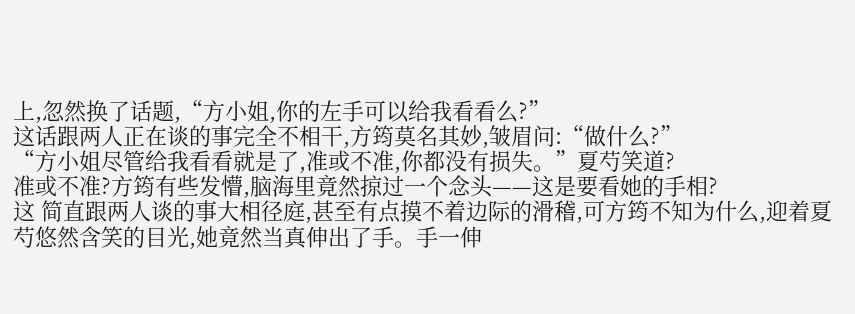上,忽然换了话题,“方小姐,你的左手可以给我看看么?”
这话跟两人正在谈的事完全不相干,方筠莫名其妙,皱眉问:“做什么?”
“方小姐尽管给我看看就是了,准或不准,你都没有损失。”夏芍笑道?
准或不准?方筠有些发懵,脑海里竟然掠过一个念头——这是要看她的手相?
这 简直跟两人谈的事大相径庭,甚至有点摸不着边际的滑稽,可方筠不知为什么,迎着夏芍悠然含笑的目光,她竟然当真伸出了手。手一伸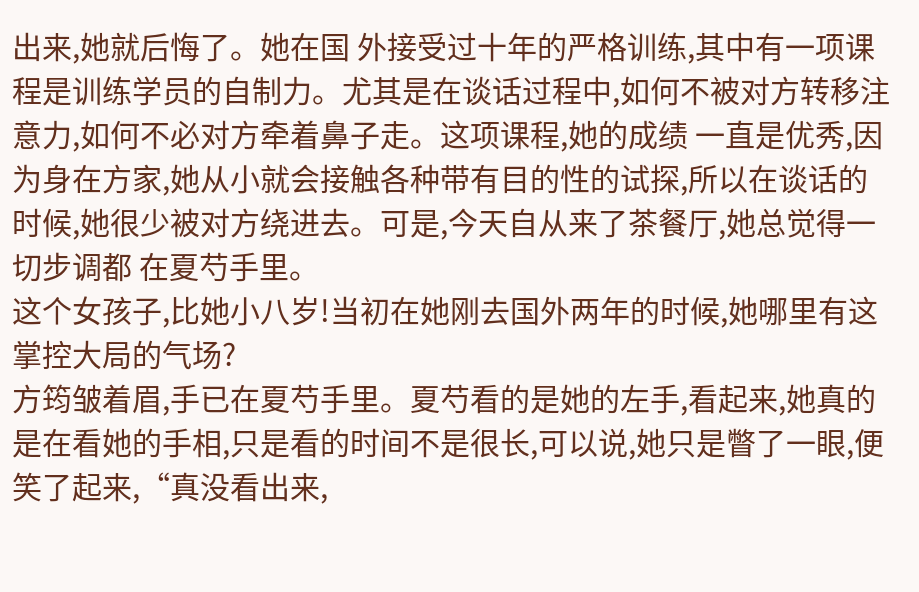出来,她就后悔了。她在国 外接受过十年的严格训练,其中有一项课程是训练学员的自制力。尤其是在谈话过程中,如何不被对方转移注意力,如何不必对方牵着鼻子走。这项课程,她的成绩 一直是优秀,因为身在方家,她从小就会接触各种带有目的性的试探,所以在谈话的时候,她很少被对方绕进去。可是,今天自从来了茶餐厅,她总觉得一切步调都 在夏芍手里。
这个女孩子,比她小八岁!当初在她刚去国外两年的时候,她哪里有这掌控大局的气场?
方筠皱着眉,手已在夏芍手里。夏芍看的是她的左手,看起来,她真的是在看她的手相,只是看的时间不是很长,可以说,她只是瞥了一眼,便笑了起来,“真没看出来,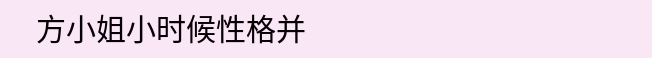方小姐小时候性格并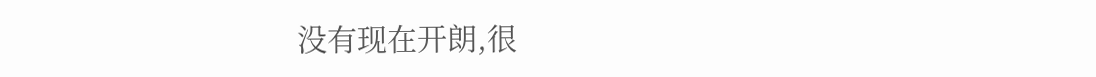没有现在开朗,很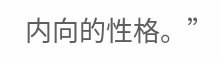内向的性格。”